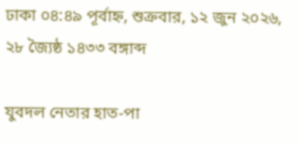ঢাকা ০৪:৪৯ পূর্বাহ্ন, শুক্রবার, ১২ জুন ২০২৬, ২৮ জ্যৈষ্ঠ ১৪৩৩ বঙ্গাব্দ

যুবদল নেতার হাত-পা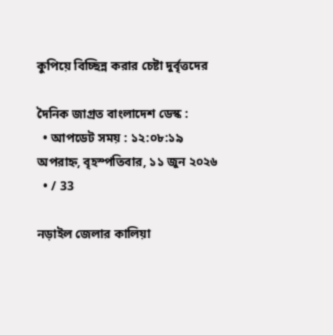কুপিয়ে বিচ্ছিন্ন করার চেষ্টা দুর্বৃত্তদের

দৈনিক জাগ্রত বাংলাদেশ ডেস্ক :
  • আপডেট সময় : ১২:০৮:১৯ অপরাহ্ন, বৃহস্পতিবার, ১১ জুন ২০২৬
  • / 33

নড়াইল জেলার কালিয়া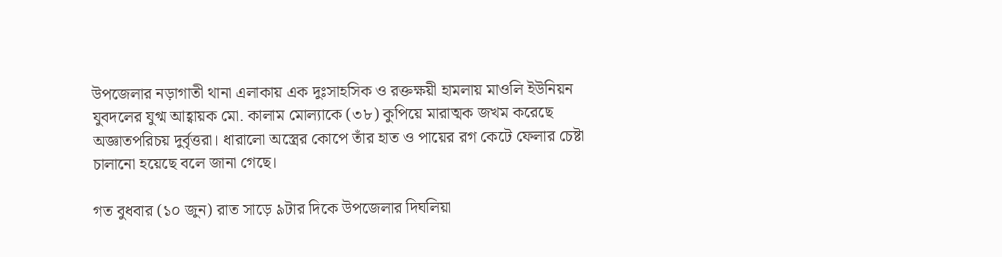উপজেলার নড়াগাতী থানা এলাকায় এক দুঃসাহসিক ও রক্তক্ষয়ী হামলায় মাওলি ইউনিয়ন যুবদলের যুগ্ম আহ্বায়ক মো. কালাম মোল্যাকে (৩৮) কুপিয়ে মারাত্মক জখম করেছে অজ্ঞাতপরিচয় দুর্বৃত্তরা। ধারালো অস্ত্রের কোপে তাঁর হাত ও পায়ের রগ কেটে ফেলার চেষ্টা চালানো হয়েছে বলে জানা গেছে।

গত বুধবার (১০ জুন) রাত সাড়ে ৯টার দিকে উপজেলার দিঘলিয়া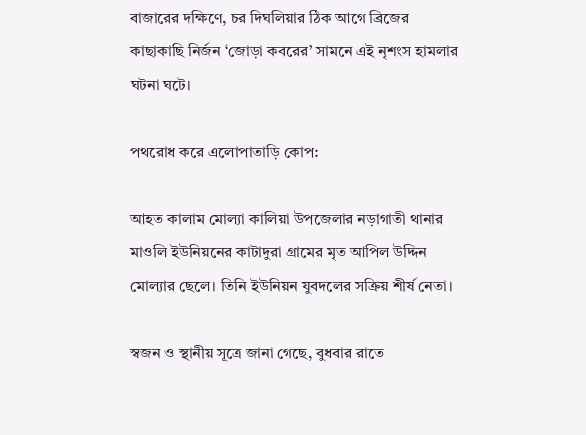বাজারের দক্ষিণে, চর দিঘলিয়ার ঠিক আগে ব্রিজের কাছাকাছি নির্জন ‘জোড়া কবরের’ সামনে এই নৃশংস হামলার ঘটনা ঘটে।

পথরোধ করে এলোপাতাড়ি কোপ:

আহত কালাম মোল্যা কালিয়া উপজেলার নড়াগাতী থানার মাওলি ইউনিয়নের কাটাদুরা গ্রামের মৃত আপিল উদ্দিন মোল্যার ছেলে। তিনি ইউনিয়ন যুবদলের সক্রিয় শীর্ষ নেতা।

স্বজন ও স্থানীয় সূত্রে জানা গেছে, বুধবার রাতে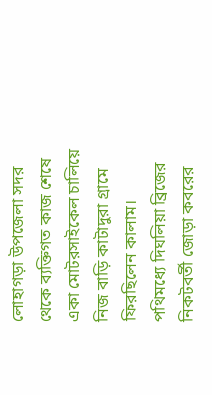লোহাগড়া উপজেলা সদর থেকে ব্যক্তিগত কাজ শেষে একা মোটরসাইকেল চালিয়ে নিজ বাড়ি কাটাদুরা গ্রামে ফিরছিলেন কালাম। পথিমধ্যে দিঘলিয়া ব্রিজের নিকটবর্তী জোড়া কবরের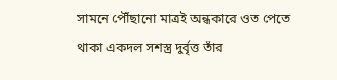সামনে পৌঁছানো মাত্রই অন্ধকারে ওত পেতে থাকা একদল সশস্ত্র দুর্বৃত্ত তাঁর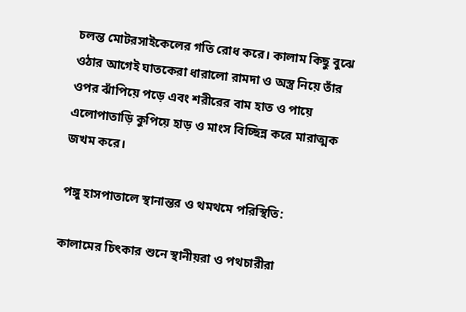চলন্ত মোটরসাইকেলের গতি রোধ করে। কালাম কিছু বুঝে ওঠার আগেই ঘাতকেরা ধারালো রামদা ও অস্ত্র নিয়ে তাঁর ওপর ঝাঁপিয়ে পড়ে এবং শরীরের বাম হাত ও পায়ে এলোপাতাড়ি কুপিয়ে হাড় ও মাংস বিচ্ছিন্ন করে মারাত্মক জখম করে।

পঙ্গু হাসপাতালে স্থানান্তর ও থমথমে পরিস্থিতি:

কালামের চিৎকার শুনে স্থানীয়রা ও পথচারীরা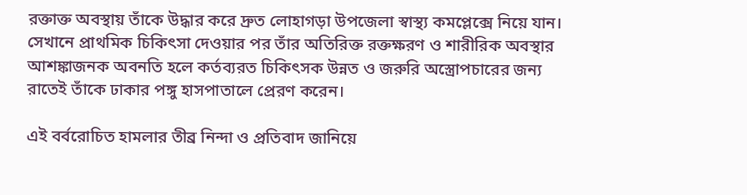রক্তাক্ত অবস্থায় তাঁকে উদ্ধার করে দ্রুত লোহাগড়া উপজেলা স্বাস্থ্য কমপ্লেক্সে নিয়ে যান। সেখানে প্রাথমিক চিকিৎসা দেওয়ার পর তাঁর অতিরিক্ত রক্তক্ষরণ ও শারীরিক অবস্থার আশঙ্কাজনক অবনতি হলে কর্তব্যরত চিকিৎসক উন্নত ও জরুরি অস্ত্রোপচারের জন্য রাতেই তাঁকে ঢাকার পঙ্গু হাসপাতালে প্রেরণ করেন।

এই বর্বরোচিত হামলার তীব্র নিন্দা ও প্রতিবাদ জানিয়ে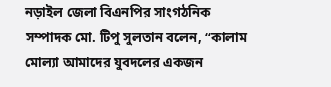নড়াইল জেলা বিএনপির সাংগঠনিক সম্পাদক মো. টিপু সুলতান বলেন, “কালাম মোল্যা আমাদের যুবদলের একজন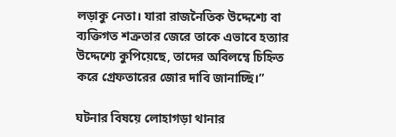লড়াকু নেতা। যারা রাজনৈতিক উদ্দেশ্যে বা ব্যক্তিগত শত্রুতার জেরে তাকে এভাবে হত্যার উদ্দেশ্যে কুপিয়েছে, তাদের অবিলম্বে চিহ্নিত করে গ্রেফতারের জোর দাবি জানাচ্ছি।”

ঘটনার বিষয়ে লোহাগড়া থানার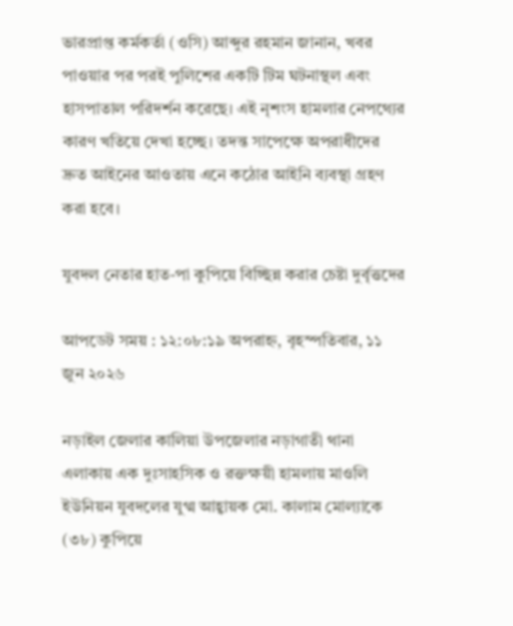ভারপ্রাপ্ত কর্মকর্তা (ওসি) আব্দুর রহমান জানান, খবর পাওয়ার পর পরই পুলিশের একটি টিম ঘটনাস্থল এবং হাসপাতাল পরিদর্শন করেছে। এই নৃশংস হামলার নেপথ্যের কারণ খতিয়ে দেখা হচ্ছে। তদন্ত সাপেক্ষে অপরাধীদের দ্রুত আইনের আওতায় এনে কঠোর আইনি ব্যবস্থা গ্রহণ করা হবে।

যুবদল নেতার হাত-পা কুপিয়ে বিচ্ছিন্ন করার চেষ্টা দুর্বৃত্তদের

আপডেট সময় : ১২:০৮:১৯ অপরাহ্ন, বৃহস্পতিবার, ১১ জুন ২০২৬

নড়াইল জেলার কালিয়া উপজেলার নড়াগাতী থানা এলাকায় এক দুঃসাহসিক ও রক্তক্ষয়ী হামলায় মাওলি ইউনিয়ন যুবদলের যুগ্ম আহ্বায়ক মো. কালাম মোল্যাকে (৩৮) কুপিয়ে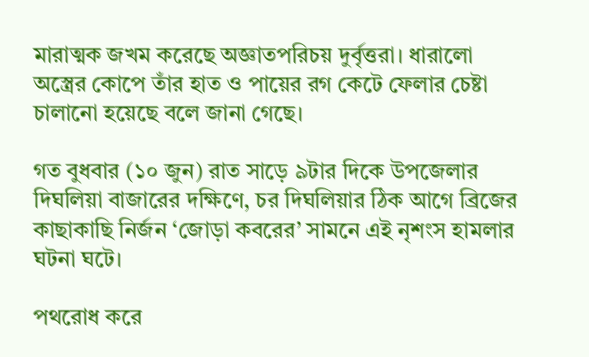মারাত্মক জখম করেছে অজ্ঞাতপরিচয় দুর্বৃত্তরা। ধারালো অস্ত্রের কোপে তাঁর হাত ও পায়ের রগ কেটে ফেলার চেষ্টা চালানো হয়েছে বলে জানা গেছে।

গত বুধবার (১০ জুন) রাত সাড়ে ৯টার দিকে উপজেলার দিঘলিয়া বাজারের দক্ষিণে, চর দিঘলিয়ার ঠিক আগে ব্রিজের কাছাকাছি নির্জন ‘জোড়া কবরের’ সামনে এই নৃশংস হামলার ঘটনা ঘটে।

পথরোধ করে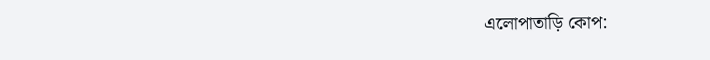এলোপাতাড়ি কোপ: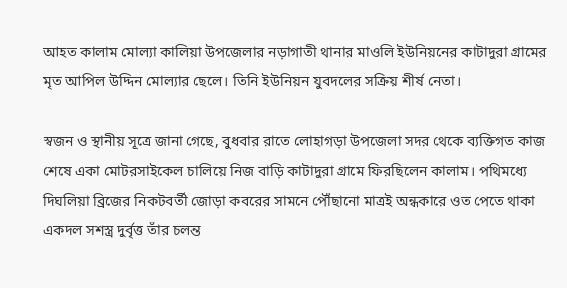আহত কালাম মোল্যা কালিয়া উপজেলার নড়াগাতী থানার মাওলি ইউনিয়নের কাটাদুরা গ্রামের মৃত আপিল উদ্দিন মোল্যার ছেলে। তিনি ইউনিয়ন যুবদলের সক্রিয় শীর্ষ নেতা।

স্বজন ও স্থানীয় সূত্রে জানা গেছে, বুধবার রাতে লোহাগড়া উপজেলা সদর থেকে ব্যক্তিগত কাজ শেষে একা মোটরসাইকেল চালিয়ে নিজ বাড়ি কাটাদুরা গ্রামে ফিরছিলেন কালাম। পথিমধ্যে দিঘলিয়া ব্রিজের নিকটবর্তী জোড়া কবরের সামনে পৌঁছানো মাত্রই অন্ধকারে ওত পেতে থাকা একদল সশস্ত্র দুর্বৃত্ত তাঁর চলন্ত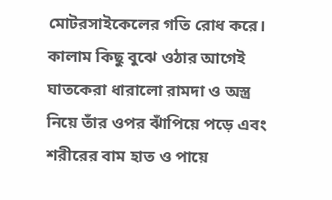মোটরসাইকেলের গতি রোধ করে। কালাম কিছু বুঝে ওঠার আগেই ঘাতকেরা ধারালো রামদা ও অস্ত্র নিয়ে তাঁর ওপর ঝাঁপিয়ে পড়ে এবং শরীরের বাম হাত ও পায়ে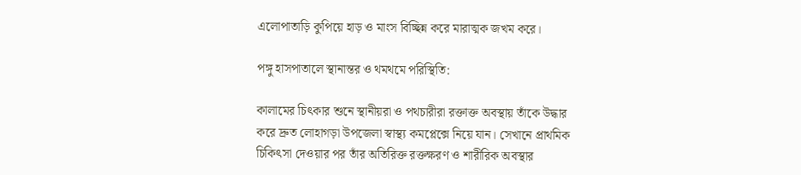এলোপাতাড়ি কুপিয়ে হাড় ও মাংস বিচ্ছিন্ন করে মারাত্মক জখম করে।

পঙ্গু হাসপাতালে স্থানান্তর ও থমথমে পরিস্থিতি:

কালামের চিৎকার শুনে স্থানীয়রা ও পথচারীরা রক্তাক্ত অবস্থায় তাঁকে উদ্ধার করে দ্রুত লোহাগড়া উপজেলা স্বাস্থ্য কমপ্লেক্সে নিয়ে যান। সেখানে প্রাথমিক চিকিৎসা দেওয়ার পর তাঁর অতিরিক্ত রক্তক্ষরণ ও শারীরিক অবস্থার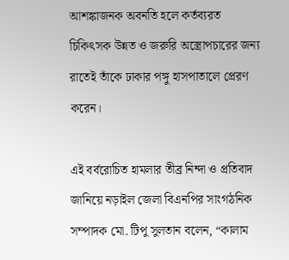আশঙ্কাজনক অবনতি হলে কর্তব্যরত চিকিৎসক উন্নত ও জরুরি অস্ত্রোপচারের জন্য রাতেই তাঁকে ঢাকার পঙ্গু হাসপাতালে প্রেরণ করেন।

এই বর্বরোচিত হামলার তীব্র নিন্দা ও প্রতিবাদ জানিয়ে নড়াইল জেলা বিএনপির সাংগঠনিক সম্পাদক মো. টিপু সুলতান বলেন, “কালাম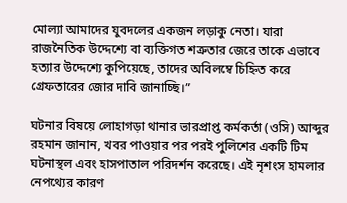মোল্যা আমাদের যুবদলের একজন লড়াকু নেতা। যারা রাজনৈতিক উদ্দেশ্যে বা ব্যক্তিগত শত্রুতার জেরে তাকে এভাবে হত্যার উদ্দেশ্যে কুপিয়েছে, তাদের অবিলম্বে চিহ্নিত করে গ্রেফতারের জোর দাবি জানাচ্ছি।”

ঘটনার বিষয়ে লোহাগড়া থানার ভারপ্রাপ্ত কর্মকর্তা (ওসি) আব্দুর রহমান জানান, খবর পাওয়ার পর পরই পুলিশের একটি টিম ঘটনাস্থল এবং হাসপাতাল পরিদর্শন করেছে। এই নৃশংস হামলার নেপথ্যের কারণ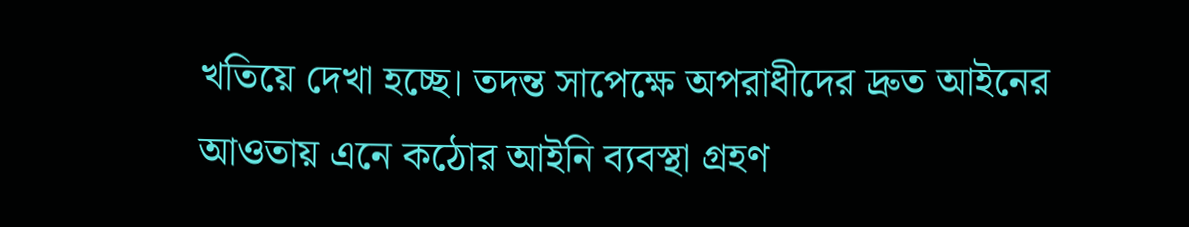খতিয়ে দেখা হচ্ছে। তদন্ত সাপেক্ষে অপরাধীদের দ্রুত আইনের আওতায় এনে কঠোর আইনি ব্যবস্থা গ্রহণ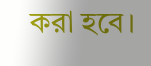করা হবে।